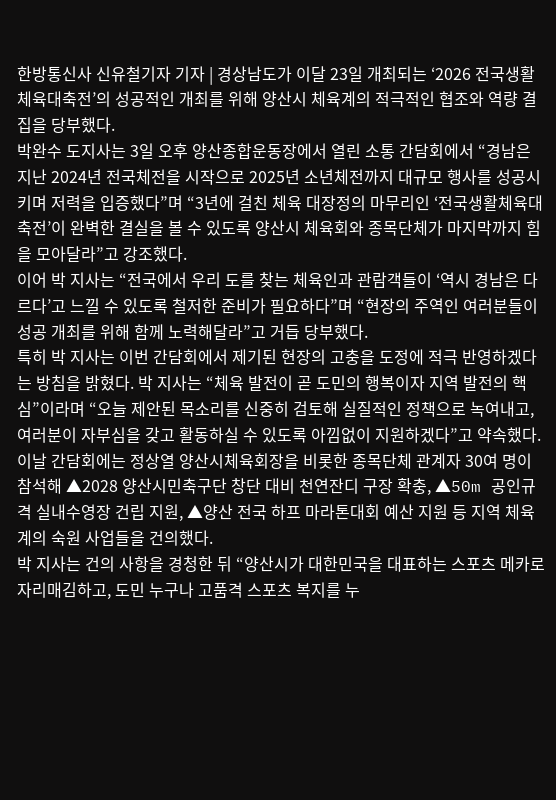한방통신사 신유철기자 기자 | 경상남도가 이달 23일 개최되는 ‘2026 전국생활체육대축전’의 성공적인 개최를 위해 양산시 체육계의 적극적인 협조와 역량 결집을 당부했다.
박완수 도지사는 3일 오후 양산종합운동장에서 열린 소통 간담회에서 “경남은 지난 2024년 전국체전을 시작으로 2025년 소년체전까지 대규모 행사를 성공시키며 저력을 입증했다”며 “3년에 걸친 체육 대장정의 마무리인 ‘전국생활체육대축전’이 완벽한 결실을 볼 수 있도록 양산시 체육회와 종목단체가 마지막까지 힘을 모아달라”고 강조했다.
이어 박 지사는 “전국에서 우리 도를 찾는 체육인과 관람객들이 ‘역시 경남은 다르다’고 느낄 수 있도록 철저한 준비가 필요하다”며 “현장의 주역인 여러분들이 성공 개최를 위해 함께 노력해달라”고 거듭 당부했다.
특히 박 지사는 이번 간담회에서 제기된 현장의 고충을 도정에 적극 반영하겠다는 방침을 밝혔다. 박 지사는 “체육 발전이 곧 도민의 행복이자 지역 발전의 핵심”이라며 “오늘 제안된 목소리를 신중히 검토해 실질적인 정책으로 녹여내고, 여러분이 자부심을 갖고 활동하실 수 있도록 아낌없이 지원하겠다”고 약속했다.
이날 간담회에는 정상열 양산시체육회장을 비롯한 종목단체 관계자 30여 명이 참석해 ▲2028 양산시민축구단 창단 대비 천연잔디 구장 확충, ▲50m 공인규격 실내수영장 건립 지원, ▲양산 전국 하프 마라톤대회 예산 지원 등 지역 체육계의 숙원 사업들을 건의했다.
박 지사는 건의 사항을 경청한 뒤 “양산시가 대한민국을 대표하는 스포츠 메카로 자리매김하고, 도민 누구나 고품격 스포츠 복지를 누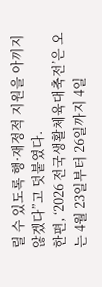릴 수 있도록 행·재정적 지원을 아끼지 않겠다”고 덧붙였다.
한편, ‘2026 전국생활체육대축전’은 오는 4월 23일부터 26일까지 4일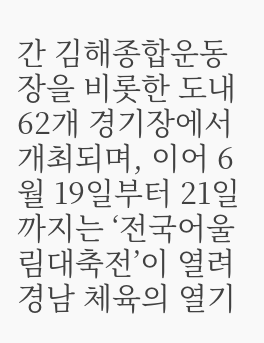간 김해종합운동장을 비롯한 도내 62개 경기장에서 개최되며, 이어 6월 19일부터 21일까지는 ‘전국어울림대축전’이 열려 경남 체육의 열기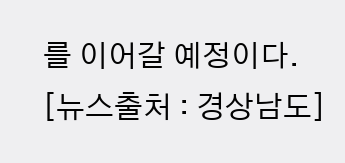를 이어갈 예정이다.
[뉴스출처 : 경상남도]